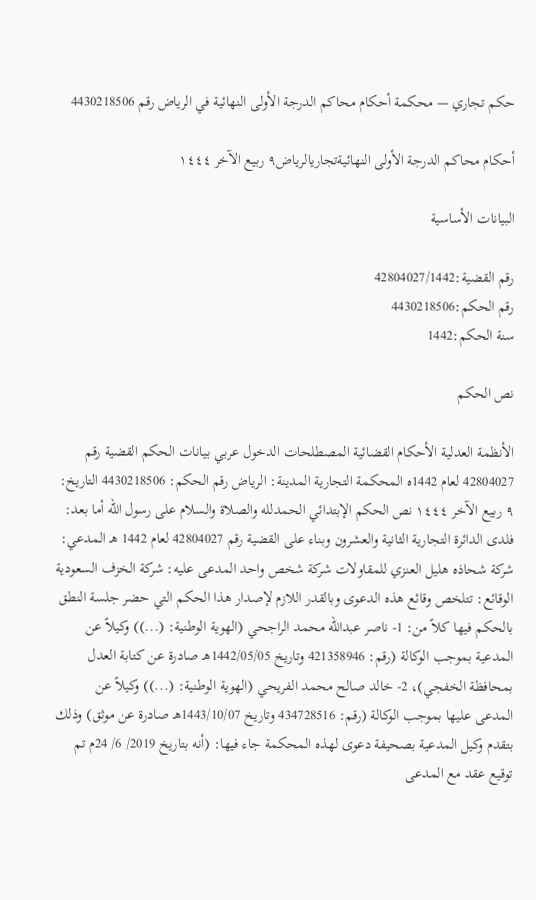حكم تجاري — محكمة أحكام محاكم الدرجة الأولى النهائية في الرياض رقم 4430218506

أحكام محاكم الدرجة الأولى النهائيةتجاريالرياض٩ ربيع الآخر ١٤٤٤

البيانات الأساسية

رقم القضية:42804027/1442
رقم الحكم:4430218506
سنة الحكم:1442

نص الحكم

الأنظمة العدلية الأحكام القضائية المصطلحات الدخول عربي بيانات الحكم القضية رقم 42804027 لعام 1442ه المحكمة التجارية المدينة: الرياض رقم الحكم: 4430218506 التاريخ: ٩ ربيع الآخر ١٤٤٤ نص الحكم الإبتدائي الحمدلله والصلاة والسلام على رسول الله أما بعد: فلدى الدائرة التجارية الثانية والعشرون وبناء على القضية رقم 42804027 لعام 1442 هـ المدعي: شركة شحاذه هليل العنزي للمقاولات شركة شخص واحد المدعى عليه: شركة الخزف السعودية الوقائع: تتلخص وقائع هذه الدعوى وبالقدر اللازم لإصدار هذا الحكم التي حضر جلسة النطق بالحكم فيها كلاً من: 1- ناصر عبدالله محمد الراجحي (الهوية الوطنية: (...)) وكيلاً عن المدعية بموجب الوكالة (رقم: 421358946 وتاريخ 1442/05/05هـ صادرة عن كتابة العدل بمحافظة الخفجي)، 2- خالد صالح محمد الفريحي (الهوية الوطنية: (...)) وكيلاً عن المدعى عليها بموجب الوكالة (رقم: 434728516 وتاريخ 1443/10/07هـ صادرة عن موثق) وذلك بتقدم وكيل المدعية بصحيفة دعوى لهذه المحكمة جاء فيها: (أنه بتاريخ 2019/ 6/ 24م تم توقيع عقد مع المدعى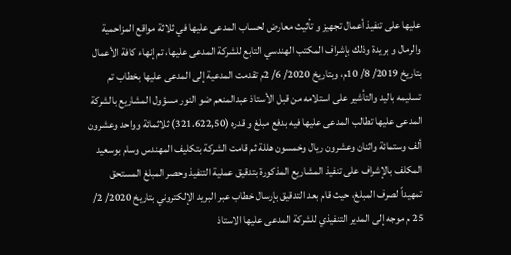عليها على تنفيذ أعمال تجهيز و تأثيث معارض لحساب المدعى عليها في ثلاثة مواقع المزاحمية والرمال و بريدة وذلك بإشراف المكتب الهندسي التابع للشركة المدعى عليها، تم إنهاء كافة الأعمال بتاريخ 2019/ 8/ 10م، وبتاريخ 2020/ 6/ 2م تقدمت المدعية إلى المدعى عليها بخطاب تم تسليمه باليد والتأشير على استلامه من قبل الأستاذ عبدالمنعم ضو النور مسؤول المشاريع بالشركة المدعى عليها تطالب المدعى عليها فيه بدفع مبلغ و قدره (321.622,50) ثلاثمائة وواحد وعشرون ألف وستمائة واثنان وعشرون ريال وخمسون هللة ثم قامت الشركة بتكليف المهندس وسام بوسعيد المكلف بالإشراف على تنفيذ المشاريع المذكورة بتدقيق عملية التنفيذ وحصر المبلغ المستحق تمهيداً لصرف المبلغ، حيث قام بعد التدقيق بإرسال خطاب عبر البريد الإلكتروني بتاريخ 2020/ 2/ 25 م موجه إلى المدير التنفيذي للشركة المدعى عليها الاستاذ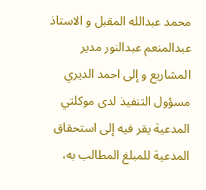محمد عبدالله المقبل و الاستاذ عبدالمنعم عبدالنور مدير المشاريع و إلى احمد الديري مسؤول التنفيذ لدى موكلتي المدعية يقر فيه إلى استحقاق المدعية للمبلغ المطالب به،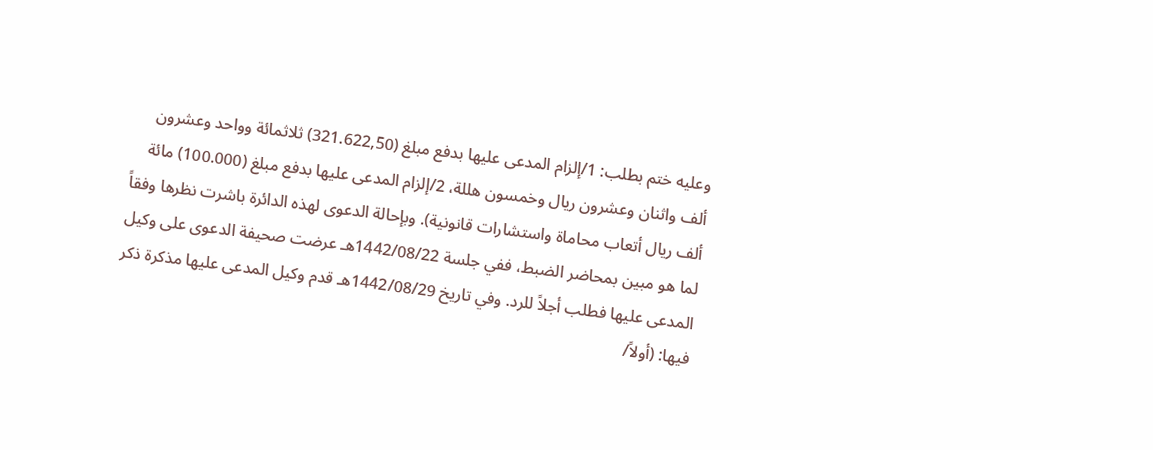وعليه ختم بطلب: 1/إلزام المدعى عليها بدفع مبلغ (321.622,50) ثلاثمائة وواحد وعشرون ألف واثنان وعشرون ريال وخمسون هللة، 2/إلزام المدعى عليها بدفع مبلغ (100.000) مائة ألف ريال أتعاب محاماة واستشارات قانونية). وبإحالة الدعوى لهذه الدائرة باشرت نظرها وفقاً لما هو مبين بمحاضر الضبط، ففي جلسة 1442/08/22هـ عرضت صحيفة الدعوى على وكيل المدعى عليها فطلب أجلاً للرد. وفي تاريخ 1442/08/29هـ قدم وكيل المدعى عليها مذكرة ذكر فيها: (أولاً/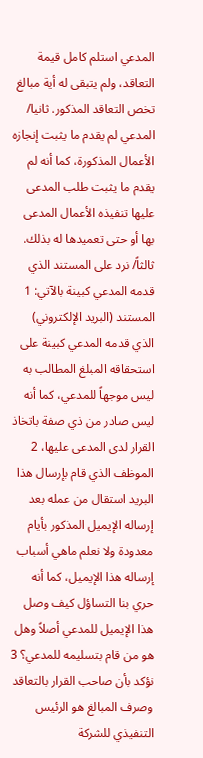المدعي استلم كامل قيمة التعاقد، ولم يتبقى له أية مبالغ تخص التعاقد المذكور. ثانيا/ المدعي لم يقدم ما يثبت إنجازه الأعمال المذكورة، كما أنه لم يقدم ما يثبت طلب المدعى عليها تنفيذه الأعمال المدعى بها أو حتى تعميدها له بذلك. ثالثاً/ نرد على المستند الذي قدمه المدعي كبينة بالآتي: 1 المستند (البريد الإلكتروني) الذي قدمه المدعي كبينة على استحقاقه المبلغ المطالب به ليس موجهاً للمدعي، كما أنه ليس صادر من ذي صفة باتخاذ القرار لدى المدعى عليها، 2 الموظف الذي قام بإرسال هذا البريد استقال من عمله بعد إرساله الإيميل المذكور بأيام معدودة ولا نعلم ماهي أسباب إرساله هذا الإيميل، كما أنه حري بنا التساؤل كيف وصل هذا الإيميل للمدعي أصلاً وهل هو من قام بتسليمه للمدعي؟ 3 نؤكد بأن صاحب القرار بالتعاقد وصرف المبالغ هو الرئيس التنفيذي للشركة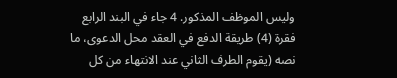وليس الموظف المذكور. 4 جاء في البند الرابع فقرة (4) طريقة الدفع في العقد محل الدعوى، ما نصه (يقوم الطرف الثاني عند الانتهاء من كل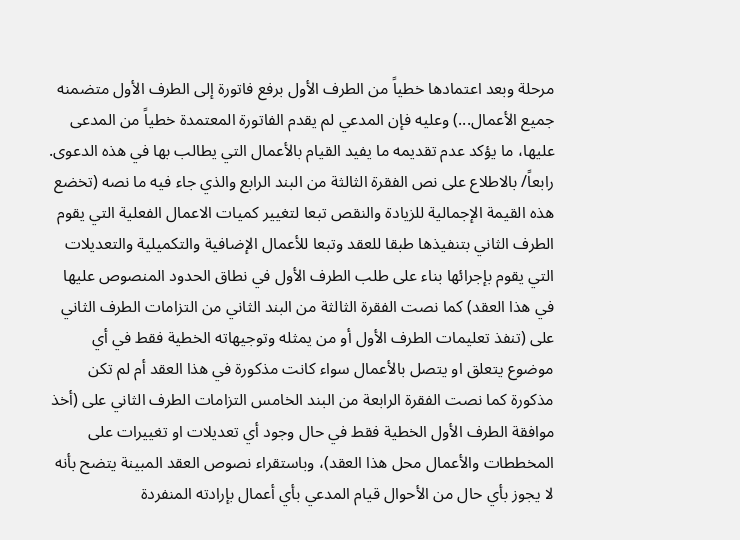مرحلة وبعد اعتمادها خطياً من الطرف الأول برفع فاتورة إلى الطرف الأول متضمنه جميع الأعمال...) وعليه فإن المدعي لم يقدم الفاتورة المعتمدة خطياً من المدعى عليها، ما يؤكد عدم تقديمه ما يفيد القيام بالأعمال التي يطالب بها في هذه الدعوى. رابعاً/ بالاطلاع على نص الفقرة الثالثة من البند الرابع والذي جاء فيه ما نصه (تخضع هذه القيمة الإجمالية للزيادة والنقص تبعا لتغيير كميات الاعمال الفعلية التي يقوم الطرف الثاني بتنفيذها طبقا للعقد وتبعا للأعمال الإضافية والتكميلية والتعديلات التي يقوم بإجرائها بناء على طلب الطرف الأول في نطاق الحدود المنصوص عليها في هذا العقد) كما نصت الفقرة الثالثة من البند الثاني من التزامات الطرف الثاني على (تنفذ تعليمات الطرف الأول أو من يمثله وتوجيهاته الخطية فقط في أي موضوع يتعلق او يتصل بالأعمال سواء كانت مذكورة في هذا العقد أم لم تكن مذكورة كما نصت الفقرة الرابعة من البند الخامس التزامات الطرف الثاني على (أخذ موافقة الطرف الأول الخطية فقط في حال وجود أي تعديلات او تغييرات على المخططات والأعمال محل هذا العقد)، وباستقراء نصوص العقد المبينة يتضح بأنه لا يجوز بأي حال من الأحوال قيام المدعي بأي أعمال بإرادته المنفردة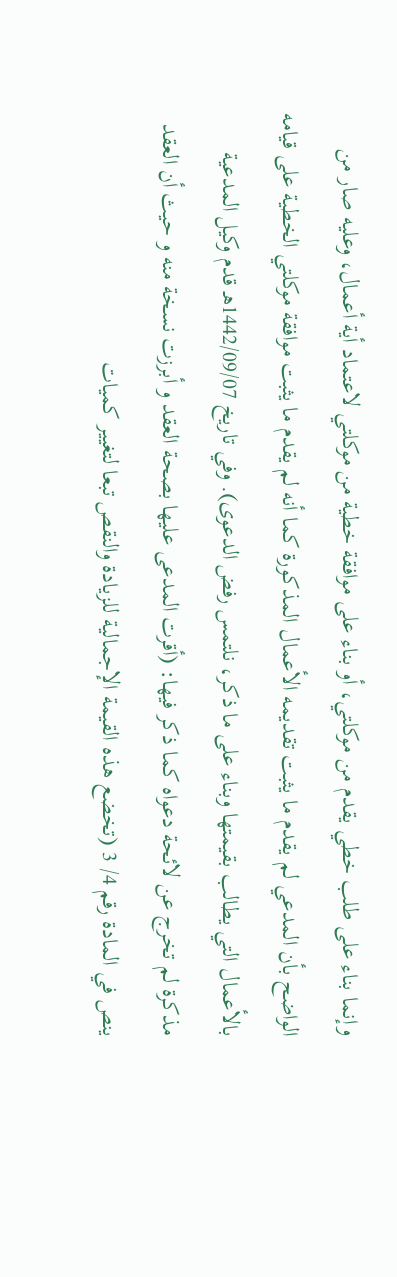وإنما بناء على طلب خطي يقدم من موكلتي، أو بناء على موافقة خطية من موكلتي لاعتماد أية أعمال، وعليه صار من الواضح بأن المدعي لم يقدم ما يثبت تقديمه الأعمال المذكورة كما أنه لم يقدم ما يثبت موافقة موكلتي الخطية على قيامه بالأعمال التي يطالب بقيمتها وبناء على ما ذكر، نلتمس رفض الدعوى). وفي تاريخ 1442/09/07هـ قدم وكيل المدعية مذكرة لم تخرج عن لائحة دعواه كما ذكر فيها: (أقرت المدعى عليها بصحة العقد و أبرزت نسخة منه و حيث أن العقد ينص في المادة رقم 4/ 3 (تخضع هذه القيمة الإجمالية للزيادة والنقص تبعا لتغيير كميات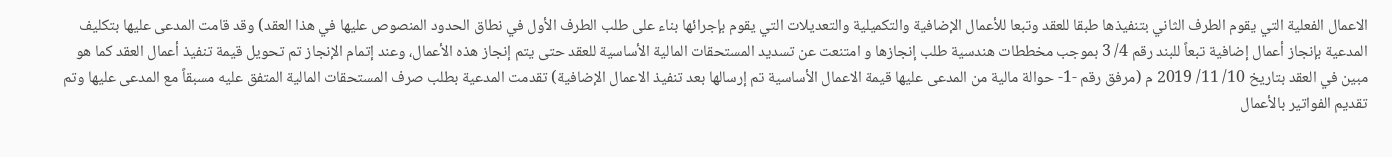الاعمال الفعلية التي يقوم الطرف الثاني بتنفيذها طبقا للعقد وتبعا للأعمال الإضافية والتكميلية والتعديلات التي يقوم بإجرائها بناء على طلب الطرف الأول في نطاق الحدود المنصوص عليها في هذا العقد) وقد قامت المدعى عليها بتكليف المدعية بإنجاز أعمال إضافية تبعاً للبند رقم 4/ 3 بموجب مخططات هندسية طلب إنجازها و امتنعت عن تسديد المستحقات المالية الأساسية للعقد حتى يتم إنجاز هذه الأعمال، وعند إتمام الإنجاز تم تحويل قيمة تنفيذ أعمال العقد كما هو مبين في العقد بتاريخ 10/ 11/ 2019 م (مرفق رقم -1- حوالة مالية من المدعى عليها قيمة الاعمال الأساسية تم إرسالها بعد تنفيذ الاعمال الإضافية) تقدمت المدعية بطلب صرف المستحقات المالية المتفق عليه مسبقاً مع المدعى عليها وتم تقديم الفواتير بالأعمال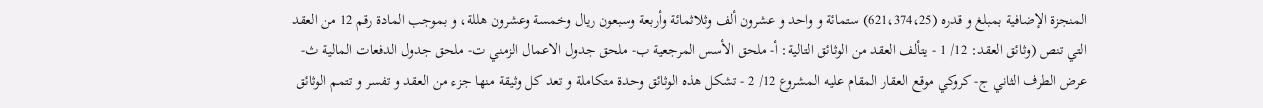المنجزة الإضافية بمبلغ و قدره (621،374،25) ستمائة و واحد و عشرون ألف وثلاثمائة وأربعة وسبعون ريال وخمسة وعشرون هللة، و بموجب المادة رقم 12 من العقد التي تنص (وثائق العقد: 12/ 1 - يتألف العقد من الوثائق التالية: أ‌- ملحق الأسس المرجعية ب‌- ملحق جدول الاعمال الزمني ت‌- ملحق جدول الدفعات المالية ث‌- عرض الطرف الثاني ج‌- كروكي موقع العقار المقام عليه المشروع 12/ 2 - تشكل هذه الوثائق وحدة متكاملة و تعد كل وثيقة منها جزء من العقد و تفسر و تتمم الوثائق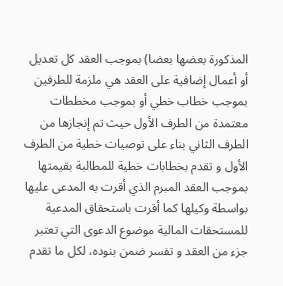المذكورة بعضها بعضا) بموجب العقد كل تعديل أو أعمال إضافية على العقد هي ملزمة للطرفين بموجب خطاب خطي أو بموجب مخططات معتمدة من الطرف الأول حيث تم إنجازها من الطرف الثاني بناء على توصيات خطية من الطرف الأول و تقدم بخطابات خطية للمطالبة بقيمتها بموجب العقد المبرم الذي أقرت به المدعى عليها بواسطة وكيلها كما أقرت باستحقاق المدعية للمستحقات المالية موضوع الدعوى التي تعتبر جزء من العقد و تفسر ضمن بنوده، لكل ما تقدم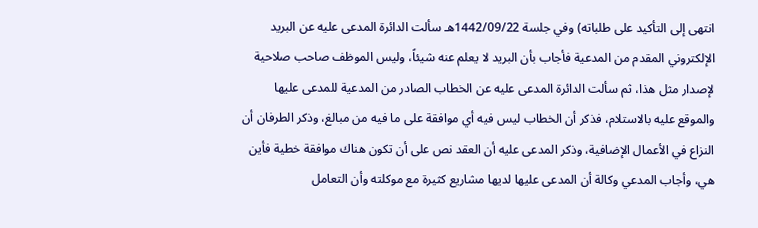انتهى إلى التأكيد على طلباته) وفي جلسة 1442/09/22هـ سألت الدائرة المدعى عليه عن البريد الإلكتروني المقدم من المدعية فأجاب بأن البريد لا يعلم عنه شيئاً، وليس الموظف صاحب صلاحية لإصدار مثل هذا، ثم سألت الدائرة المدعى عليه عن الخطاب الصادر من المدعية للمدعى عليها والموقع عليه بالاستلام، فذكر أن الخطاب ليس فيه أي موافقة على ما فيه من مبالغ، وذكر الطرفان أن النزاع في الأعمال الإضافية، وذكر المدعى عليه أن العقد نص على أن تكون هناك موافقة خطية فأين هي، وأجاب المدعي وكالة أن المدعى عليها لديها مشاريع كثيرة مع موكلته وأن التعامل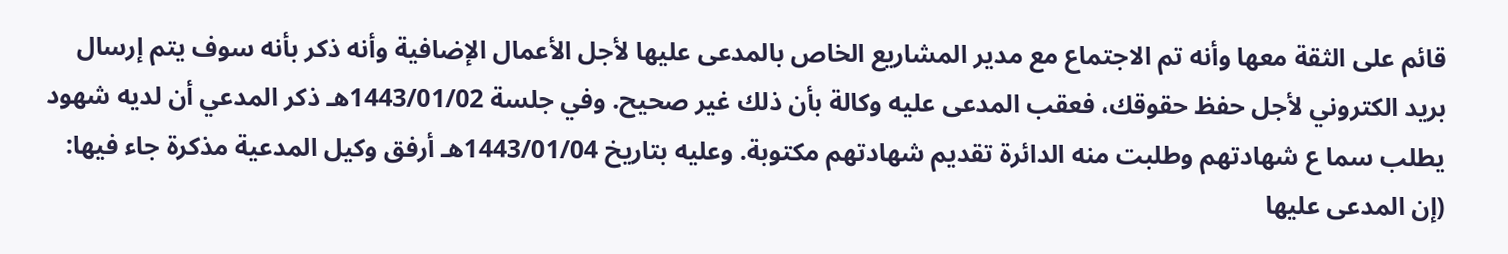قائم على الثقة معها وأنه تم الاجتماع مع مدير المشاريع الخاص بالمدعى عليها لأجل الأعمال الإضافية وأنه ذكر بأنه سوف يتم إرسال بريد الكتروني لأجل حفظ حقوقك، فعقب المدعى عليه وكالة بأن ذلك غير صحيح. وفي جلسة 1443/01/02هـ ذكر المدعي أن لديه شهود يطلب سما ع شهادتهم وطلبت منه الدائرة تقديم شهادتهم مكتوبة. وعليه بتاريخ 1443/01/04هـ أرفق وكيل المدعية مذكرة جاء فيها: (إن المدعى عليها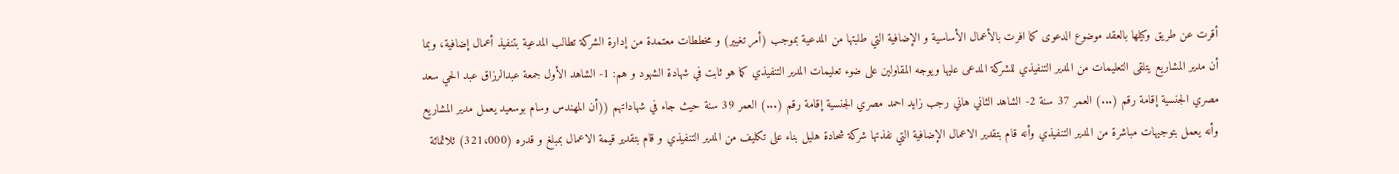أقرت عن طريق وكيلها بالعقد موضوع الدعوى كما افرت بالأعمال الأساسية و الإضافية التي طلبتها من المدعية بموجب (أمر تغيير) و مخططات معتمدة من إدارة الشركة تطالب المدعية بتنفيذ أعمال إضافية، وبما أن مدير المشاريع يتلقى التعليمات من المدير التنفيذي للشركة المدعى عليها ويوجه المقاولين على ضوء تعليمات المدير التنفيذي كما هو ثابت في شهادة الشهود و هم: 1- الشاهد الأول جمعة عبدالرزاق عبد الحي سعد مصري الجنسية إقامة رقم (...) العمر 37 سنة 2- الشاهد الثاني هاني رجب زايد احمد مصري الجنسية إقامة رقم (...) العمر 39 سنة حيث جاء في شهاداتهم ((أن المهندس وسام بوسعيد يعمل مدير المشاريع وأنه يعمل بتوجيهات مباشرة من المدير التنفيذي وأنه قام بتقدير الاعمال الإضافية التي نفذتها شركة شحادة هليل بناء على تكليف من المدير التنفيذي و قام بتقدير قيمة الاعمال بمبلغ و قدره (321،000) ثلاثمائة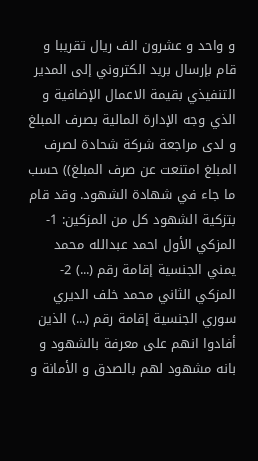و واحد و عشرون الف ريال تقريبا و قام بإرسال بريد الكتروني إلى المدير التنفيذي بقيمة الاعمال الإضافية و الذي وجه الإدارة المالية بصرف المبلغ و لدى مراجعة شركة شحادة لصرف المبلغ امتنعت عن صرف المبلغ)) حسب ما جاء في شهادة الشهود. وقد قام بتزكية الشهود كل من المزكين: 1- المزكي الأول احمد عبدالله محمد يمني الجنسية إقامة رقم (...) 2- المزكي الثاني محمد خلف الديري سوري الجنسية إقامة رقم (...) الذين أفادوا انهم على معرفة بالشهود و بانه مشهود لهم بالصدق و الأمانة و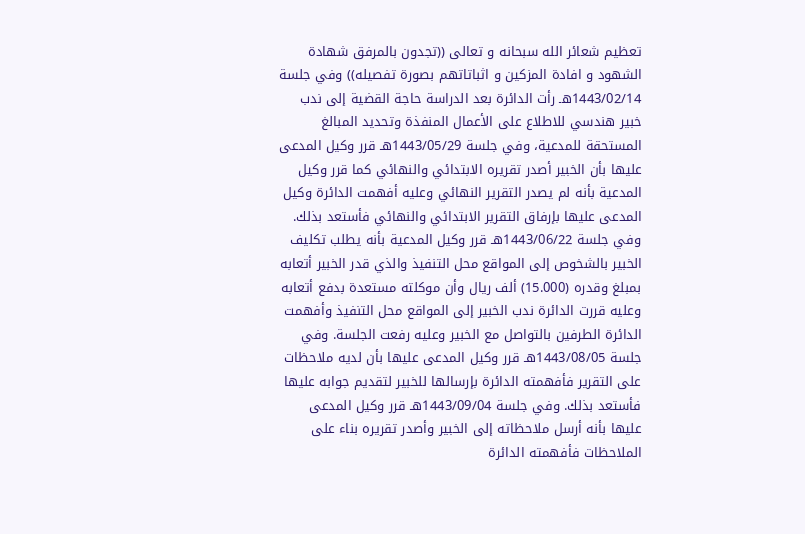تعظيم شعائر الله سبحانه و تعالى ((تجدون بالمرفق شهادة الشهود و افادة المزكين و اثباتاتهم بصورة تفصيله)) وفي جلسة 1443/02/14هـ رأت الدائرة بعد الدراسة حاجة القضية إلى ندب خبير هندسي للاطلاع على الأعمال المنفذة وتحديد المبالغ المستحقة للمدعية، وفي جلسة 1443/05/29هـ قرر وكيل المدعى عليها بأن الخبير أصدر تقريره الابتدائي والنهائي كما قرر وكيل المدعية بأنه لم يصدر التقرير النهائي وعليه أفهمت الدائرة وكيل المدعى عليها بإرفاق التقرير الابتدائي والنهائي فأستعد بذلك. وفي جلسة 1443/06/22هـ قرر وكيل المدعية بأنه يطلب تكليف الخبير بالشخوص إلى المواقع محل التنفيذ والذي قدر الخبير أتعابه بمبلغ وقدره (15.000) ألف ريال وأن موكلته مستعدة بدفع أتعابه وعليه قررت الدائرة ندب الخبير إلى المواقع محل التنفيذ وأفهمت الدائرة الطرفين بالتواصل مع الخبير وعليه رفعت الجلسة. وفي جلسة 1443/08/05هـ قرر وكيل المدعى عليها بأن لديه ملاحظات على التقرير فأفهمته الدائرة بإرسالها للخبير لتقديم جوابه عليها فأستعد بذلك. وفي جلسة 1443/09/04هـ قرر وكيل المدعى عليها بأنه أرسل ملاحظاته إلى الخبير وأصدر تقريره بناء على الملاحظات فأفهمته الدائرة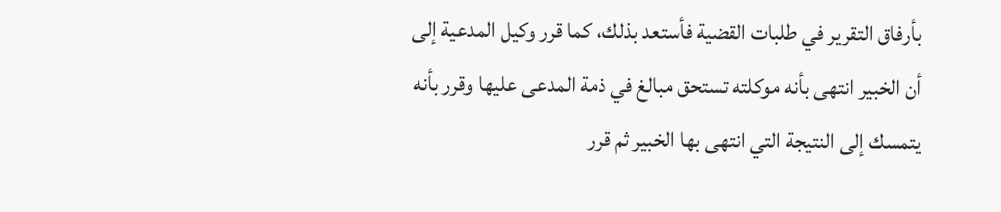بأرفاق التقرير في طلبات القضية فأستعد بذلك، كما قرر وكيل المدعية إلى أن الخبير انتهى بأنه موكلته تستحق مبالغ في ذمة المدعى عليها وقرر بأنه يتمسك إلى النتيجة التي انتهى بها الخبير ثم قرر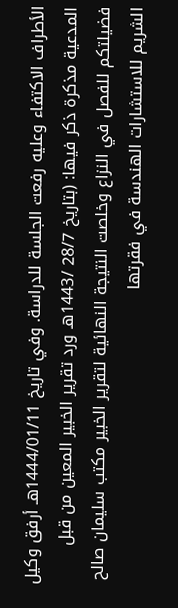الأطراف الاكتفاء وعليه رفعت الجلسة للدراسة. وفي تاريخ 1444/01/11هـ أرفق وكيل المدعية مذكرة ذكر فيها: (بتاريخ 28/7 /1443هـ ورد تقرير الخبير المعين من قبل فضيلتكم للفصل في النزاع وخلصت النتيجة النهائية لتقرير الخبير مكتب سليمان صالح الشريم للاستشارات الهندسة في فقرتها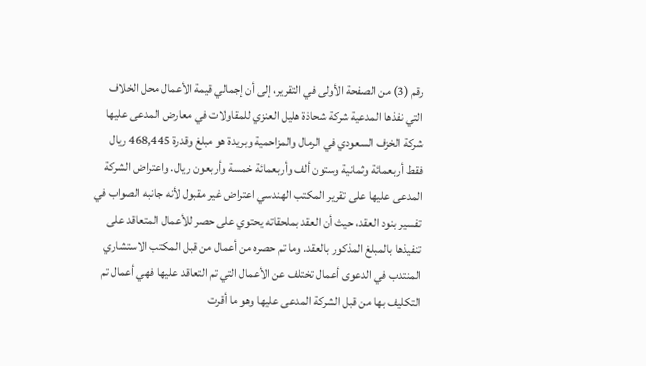رقم (3) من الصفحة الأولى في التقرير، إلى أن إجمالي قيمة الأعمال محل الخلاف التي نفذها المدعية شركة شحاذة هليل العنزي للمقاولات في معارض المدعى عليها شركة الخزف السعودي في الرمال والمزاحمية وبريدة هو مبلغ وقدرة 468,445 ريال فقط أربعمائة وثمانية وستون ألف وأربعمائة خمسة وأربعون ريال. واعتراض الشركة المدعى عليها على تقرير المكتب الهندسي اعتراض غير مقبول لأنه جانبه الصواب في تفسير بنود العقد، حيث أن العقد بملحقاته يحتوي على حصر للأعمال المتعاقد على تنفيذها بالمبلغ المذكور بالعقد. وما تم حصره من أعمال من قبل المكتب الاستشاري المنتدب في الدعوى أعمال تختلف عن الأعمال التي تم التعاقد عليها فهي أعمال تم التكليف بها من قبل الشركة المدعى عليها وهو ما أقرت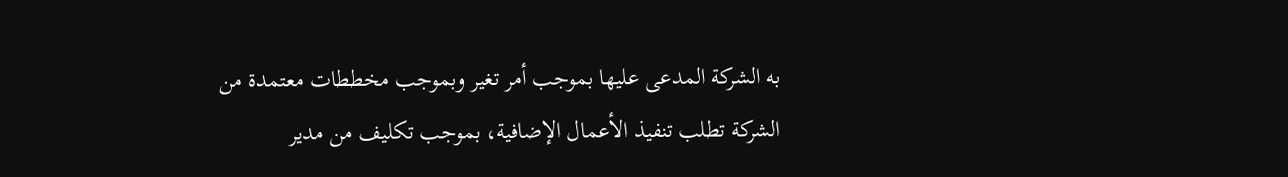به الشركة المدعى عليها بموجب أمر تغير وبموجب مخططات معتمدة من الشركة تطلب تنفيذ الأعمال الإضافية، بموجب تكليف من مدير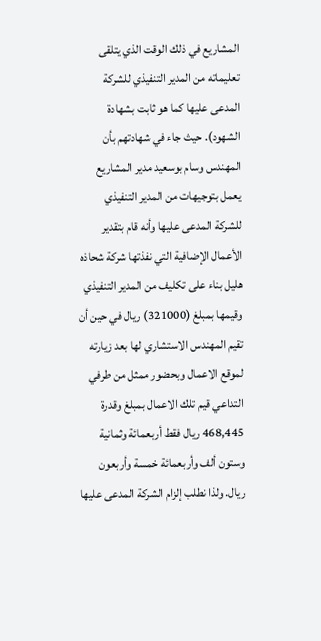المشاريع في ذلك الوقت الذي يتلقى تعليماته من المدير التنفيذي للشركة المدعى عليها كما هو ثابت بشهادة الشهود). حيث جاء في شهادتهم بأن المهندس وسام بوسعيد مدير المشاريع يعمل بتوجيهات من المدير التنفيذي للشركة المدعى عليها وأنه قام بتقدير الأعمال الإضافية التي نفذتها شركة شحاذه هليل بناء على تكليف من المدير التنفيذي وقيمها بمبلغ (321000) ريال في حين أن تقيم المهندس الاستشاري لها بعد زيارته لموقع الاعمال وبحضور ممثل من طرفي التداعي قيم تلك الاعمال بمبلغ وقدرة 468,445 ريال فقط أربعمائة وثمانية وستون ألف وأربعمائة خمسة وأربعون ريال. ولذا نطلب إلزام الشركة المدعى عليها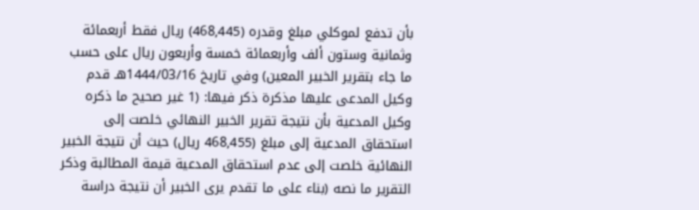بأن تدفع لموكلي مبلغ وقدره (468,445) ريال فقط أربعمائة وثمانية وستون ألف وأربعمائة خمسة وأربعون ريال على حسب ما جاء بتقرير الخبير المعين) وفي تاريخ 1444/03/16هـ قدم وكيل المدعى عليها مذكرة ذكر فيها: (1 غير صحيح ما ذكره وكيل المدعية بأن نتيجة تقرير الخبير النهائي خلصت إلى استحقاق المدعية إلى مبلغ (468,455 ريال) حيث أن نتيجة الخبير النهائية خلصت إلى عدم استحقاق المدعية قيمة المطالبة وذكر التقرير ما نصه (بناء على ما تقدم يرى الخبير أن نتيجة دراسة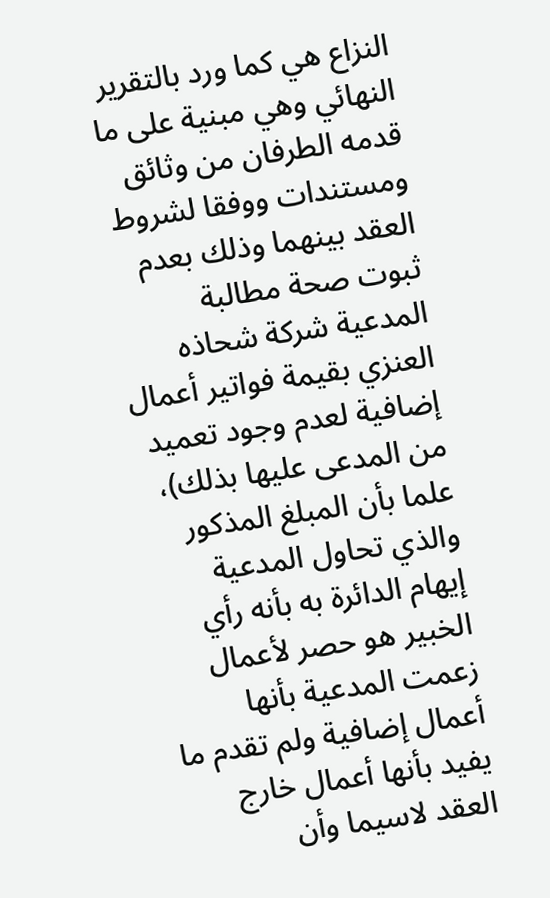النزاع هي كما ورد بالتقرير النهائي وهي مبنية على ما قدمه الطرفان من وثائق ومستندات ووفقا لشروط العقد بينهما وذلك بعدم ثبوت صحة مطالبة المدعية شركة شحاذه العنزي بقيمة فواتير أعمال إضافية لعدم وجود تعميد من المدعى عليها بذلك)، علما بأن المبلغ المذكور والذي تحاول المدعية إيهام الدائرة به بأنه رأي الخبير هو حصر لأعمال زعمت المدعية بأنها أعمال إضافية ولم تقدم ما يفيد بأنها أعمال خارج العقد لاسيما وأن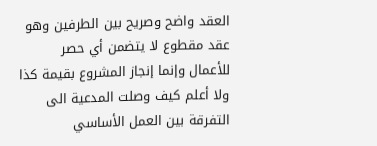العقد واضح وصريح بين الطرفين وهو عقد مقطوع لا يتضمن أي حصر للأعمال وإنما إنجاز المشروع بقيمة كذا ولا أعلم كيف وصلت المدعية الى التفرقة بين العمل الأساسي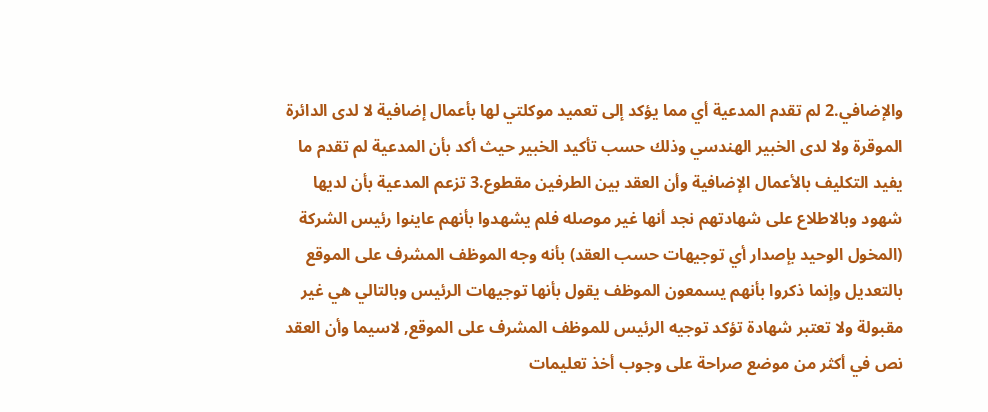والإضافي.2 لم تقدم المدعية أي مما يؤكد إلى تعميد موكلتي لها بأعمال إضافية لا لدى الدائرة الموقرة ولا لدى الخبير الهندسي وذلك حسب تأكيد الخبير حيث أكد بأن المدعية لم تقدم ما يفيد التكليف بالأعمال الإضافية وأن العقد بين الطرفين مقطوع.3 تزعم المدعية بأن لديها شهود وبالاطلاع على شهادتهم نجد أنها غير موصله فلم يشهدوا بأنهم عاينوا رئيس الشركة (المخول الوحيد بإصدار أي توجيهات حسب العقد) بأنه وجه الموظف المشرف على الموقع بالتعديل وإنما ذكروا بأنهم يسمعون الموظف يقول بأنها توجيهات الرئيس وبالتالي هي غير مقبولة ولا تعتبر شهادة تؤكد توجيه الرئيس للموظف المشرف على الموقع, لاسيما وأن العقد نص في أكثر من موضع صراحة على وجوب أخذ تعليمات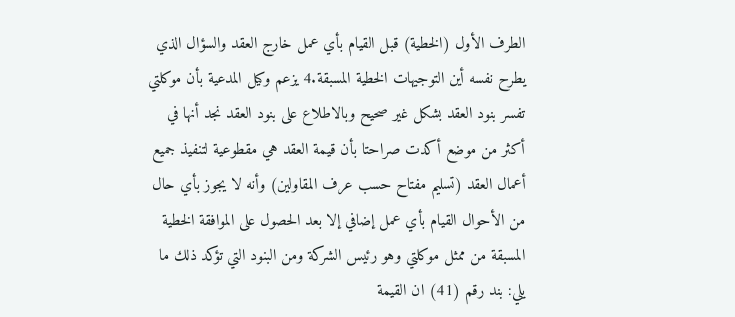الطرف الأول (الخطية) قبل القيام بأي عمل خارج العقد والسؤال الذي يطرح نفسه أين التوجيهات الخطية المسبقة.4 يزعم وكيل المدعية بأن موكلتي تفسر بنود العقد بشكل غير صحيح وبالاطلاع على بنود العقد نجد أنها في أكثر من موضع أكدت صراحتا بأن قيمة العقد هي مقطوعية لتنفيذ جميع أعمال العقد (تسليم مفتاح حسب عرف المقاولين) وأنه لا يجوز بأي حال من الأحوال القيام بأي عمل إضافي إلا بعد الحصول على الموافقة الخطية المسبقة من ممثل موكلتي وهو رئيس الشركة ومن البنود التي تؤكد ذلك ما يلي: بند رقم (41) ان القيمة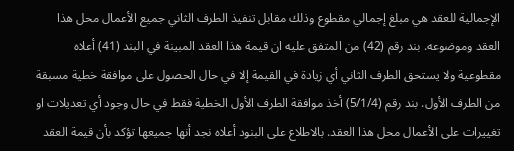الإجمالية للعقد هي مبلغ إجمالي مقطوع وذلك مقابل تنفيذ الطرف الثاني جميع الأعمال محل هذا العقد وموضوعه. بند رقم (42) من المتفق عليه ان قيمة هذا العقد المبينة في البند (41) أعلاه مقطوعية ولا يستحق الطرف الثاني أي زيادة في القيمة إلا في حال الحصول على موافقة خطية مسبقة من الطرف الأول. بند رقم (5/1/4) أخذ موافقة الطرف الأول الخطية فقط في حال وجود أي تعديلات او تغييرات على الأعمال محل هذا العقد. بالاطلاع على البنود أعلاه نجد أنها جميعها تؤكد بأن قيمة العقد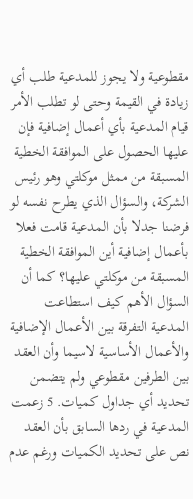مقطوعية ولا يجوز للمدعية طلب أي زيادة في القيمة وحتى لو تطلب الأمر قيام المدعية بأي أعمال إضافية فإن عليها الحصول على الموافقة الخطية المسبقة من ممثل موكلتي وهو رئيس الشركة، والسؤال الذي يطرح نفسه لو فرضنا جدلا بأن المدعية قامت فعلا بأعمال إضافية أين الموافقة الخطية المسبقة من موكلتي عليها؟ كما أن السؤال الأهم كيف استطاعت المدعية التفرقة بين الأعمال الإضافية والأعمال الأساسية لاسيما وأن العقد بين الطرفين مقطوعي ولم يتضمن تحديد أي جداول كميات. 5 زعمت المدعية في ردها السابق بأن العقد نص على تحديد الكميات ورغم عدم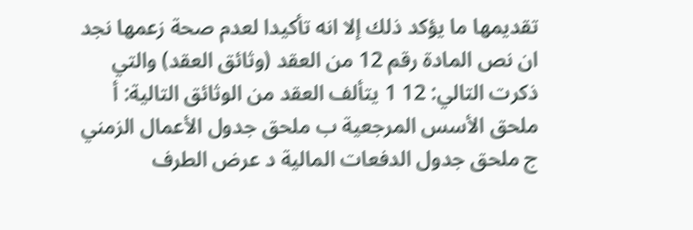تقديمها ما يؤكد ذلك إلا انه تأكيدا لعدم صحة زعمها نجد ان نص المادة رقم 12 من العقد (وثائق العقد) والتي ذكرت التالي: 12 1 يتألف العقد من الوثائق التالية: أ ملحق الأسس المرجعية ب ملحق جدول الأعمال الزمني ج ملحق جدول الدفعات المالية د عرض الطرف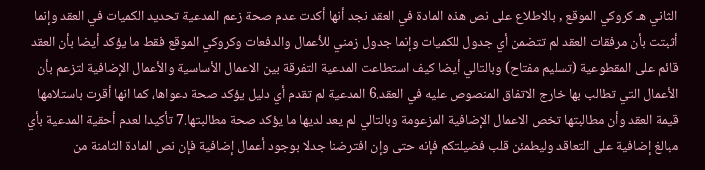الثاني هـ كروكي الموقع , بالاطلاع على نص هذه المادة في العقد نجد أنها أكدت عدم صحة زعم المدعية تحديد الكميات في العقد وإنما أثبتت بأن مرفقات العقد لم تتضمن أي جدول للكميات وإنما جدول زمني للأعمال والدفعات وكروكي الموقع فقط ما يؤكد أيضا بأن العقد قائم على المقطوعية (تسليم مفتاح) وبالتالي أيضا كيف استطاعت المدعية التفرقة بين الاعمال الأساسية والأعمال الإضافية لتزعم بأن الأعمال التي تطالب بها خارج الاتفاق المنصوص عليه في العقد.6 المدعية لم تقدم أي دليل يؤكد صحة دعواها، كما انها أقرت باستلامها قيمة العقد وأن مطالبتها تخص الاعمال الإضافية المزعومة وبالتالي لم يعد لديها ما يؤكد صحة مطالبتها.7 تأكيدا لعدم أحقية المدعية بأي مبالغ إضافية على التعاقد وليطمئن قلب فضيلتكم فإنه حتى وإن افترضنا جدلا بوجود أعمال إضافية فإن نص المادة الثامنة من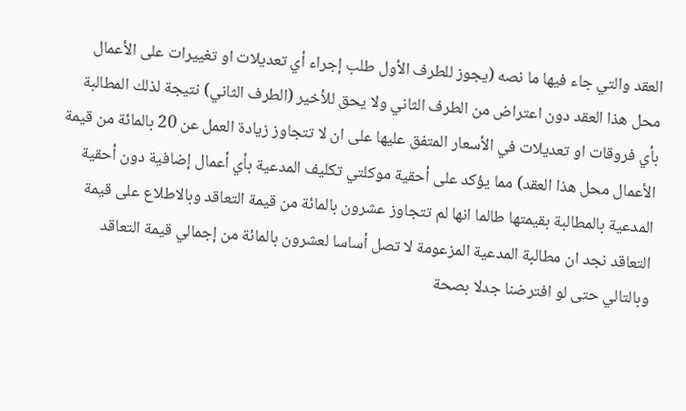العقد والتي جاء فيها ما نصه (يجوز للطرف الأول طلب إجراء أي تعديلات او تغييرات على الأعمال محل هذا العقد دون اعتراض من الطرف الثاني ولا يحق للأخير (الطرف الثاني) نتيجة لذلك المطالبة بأي فروقات او تعديلات في الأسعار المتفق عليها على ان لا تتجاوز زيادة العمل عن 20 بالمائة من قيمة الأعمال محل هذا العقد) مما يؤكد على أحقية موكلتي تكليف المدعية بأي أعمال إضافية دون أحقية المدعية بالمطالبة بقيمتها طالما انها لم تتجاوز عشرون بالمائة من قيمة التعاقد وبالاطلاع على قيمة التعاقد نجد ان مطالبة المدعية المزعومة لا تصل أساسا لعشرون بالمائة من إجمالي قيمة التعاقد وبالتالي حتى لو افترضنا جدلا بصحة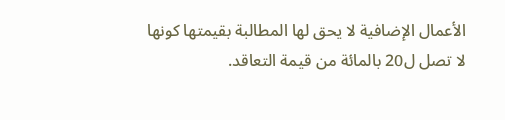الأعمال الإضافية لا يحق لها المطالبة بقيمتها كونها لا تصل ل20 بالمائة من قيمة التعاقد.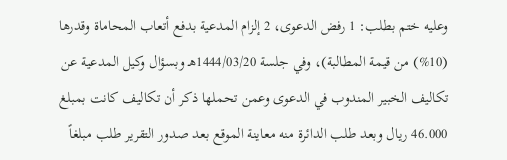وعليه ختم بطلب: 1 رفض الدعوى، 2 إلزام المدعية بدفع أتعاب المحاماة وقدرها (10%) من قيمة المطالبة)، وفي جلسة 1444/03/20هـ وبسؤال وكيل المدعية عن تكاليف الخبير المندوب في الدعوى وعمن تحملها ذكر أن تكاليف كانت بمبلغ 46.000 ريال وبعد طلب الدائرة منه معاينة الموقع بعد صدور التقرير طلب مبلغاً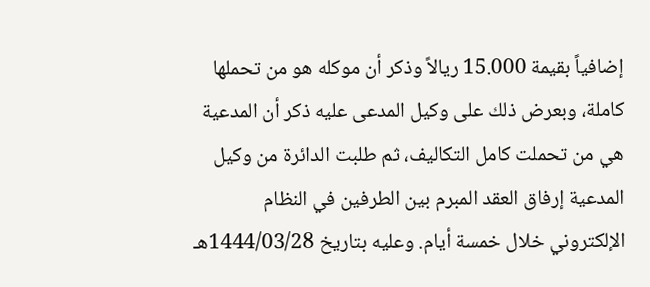إضافياً بقيمة 15.000 ريالاً وذكر أن موكله هو من تحملها كاملة، وبعرض ذلك على وكيل المدعى عليه ذكر أن المدعية هي من تحملت كامل التكاليف، ثم طلبت الدائرة من وكيل المدعية إرفاق العقد المبرم بين الطرفين في النظام الإلكتروني خلال خمسة أيام. وعليه بتاريخ 1444/03/28هـ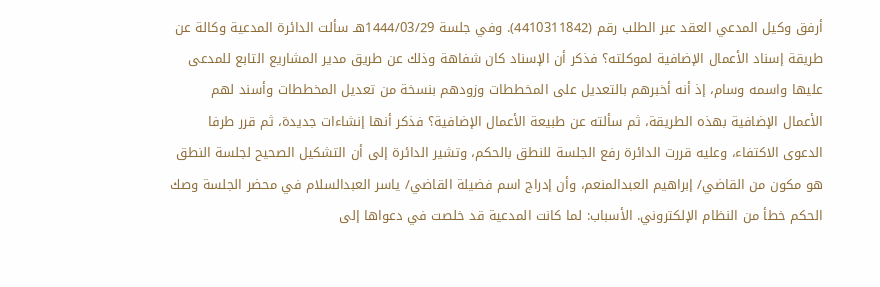أرفق وكيل المدعي العقد عبر الطلب رقم (4410311842). وفي جلسة 1444/03/29هـ سألت الدائرة المدعية وكالة عن طريقة إسناد الأعمال الإضافية لموكلته؟ فذكر أن الإسناد كان شفاهة وذلك عن طريق مدير المشاريع التابع للمدعى عليها واسمه وسام، إذ أنه أخبرهم بالتعديل على المخططات وزودهم بنسخة من تعديل المخططات وأسند لهم الأعمال الإضافية بهذه الطريقة، ثم سألته عن طبيعة الأعمال الإضافية؟ فذكر أنها إنشاءات جديدة، ثم قرر طرفا الدعوى الاكتفاء، وعليه قررت الدائرة رفع الجلسة للنطق بالحكم، وتشير الدائرة إلى أن التشكيل الصحيح لجلسة النطق هو مكون من القاضي/ إبراهيم العبدالمنعم، وأن إدراج اسم فضيلة القاضي/ ياسر العبدالسلام في محضر الجلسة وصك الحكم خطأ من النظام الإلكتروني. الأسباب: لما كانت المدعية قد خلصت في دعواها إلى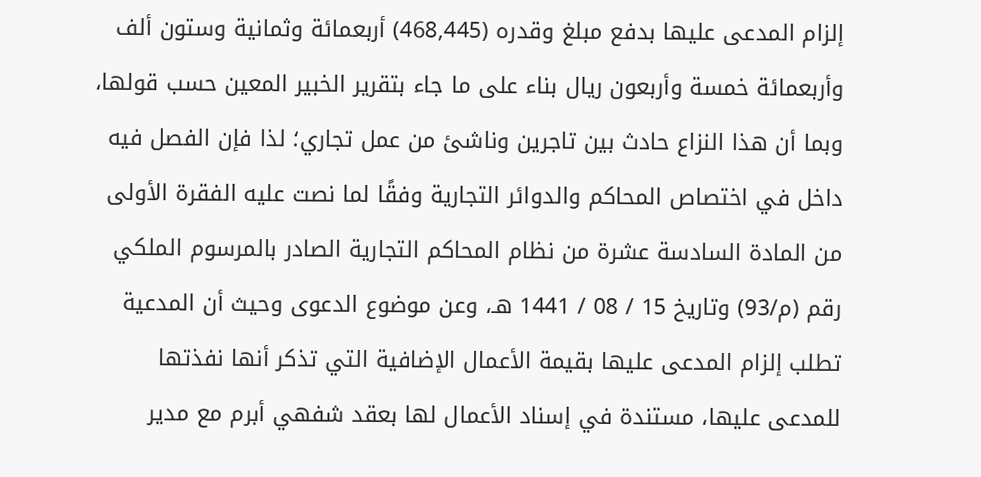إلزام المدعى عليها بدفع مبلغ وقدره (468,445) أربعمائة وثمانية وستون ألف وأربعمائة خمسة وأربعون ريال بناء على ما جاء بتقرير الخبير المعين حسب قولها، وبما أن هذا النزاع حادث بين تاجرين وناشئ من عمل تجاري؛ لذا فإن الفصل فيه داخل في اختصاص المحاكم والدوائر التجارية وفقًا لما نصت عليه الفقرة الأولى من المادة السادسة عشرة من نظام المحاكم التجارية الصادر بالمرسوم الملكي رقم (م/93) وتاريخ 15 / 08 / 1441 هـ، وعن موضوع الدعوى وحيث أن المدعية تطلب إلزام المدعى عليها بقيمة الأعمال الإضافية التي تذكر أنها نفذتها للمدعى عليها، مستندة في إسناد الأعمال لها بعقد شفهي أبرم مع مدير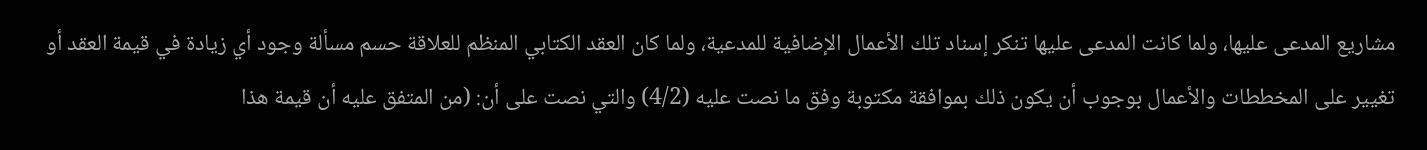مشاريع المدعى عليها، ولما كانت المدعى عليها تنكر إسناد تلك الأعمال الإضافية للمدعية، ولما كان العقد الكتابي المنظم للعلاقة حسم مسألة وجود أي زيادة في قيمة العقد أو تغيير على المخططات والأعمال بوجوب أن يكون ذلك بموافقة مكتوبة وفق ما نصت عليه (4/2) والتي نصت على أن: (من المتفق عليه أن قيمة هذا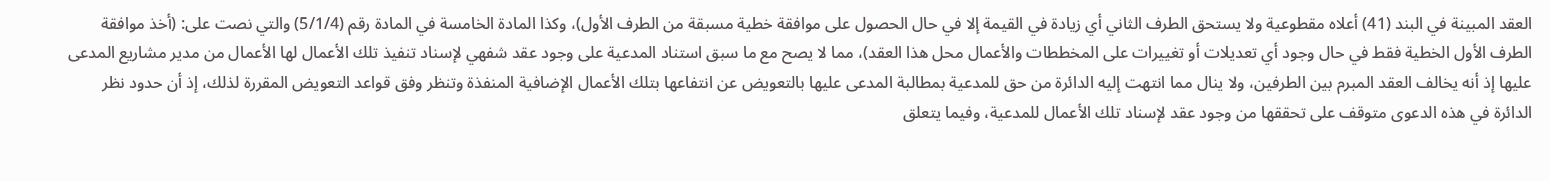العقد المبينة في البند (41) أعلاه مقطوعية ولا يستحق الطرف الثاني أي زيادة في القيمة إلا في حال الحصول على موافقة خطية مسبقة من الطرف الأول)، وكذا المادة الخامسة في المادة رقم (5/1/4) والتي نصت على: (أخذ موافقة الطرف الأول الخطية فقط في حال وجود أي تعديلات أو تغييرات على المخططات والأعمال محل هذا العقد)، مما لا يصح مع ما سبق استناد المدعية على وجود عقد شفهي لإسناد تنفيذ تلك الأعمال لها الأعمال من مدير مشاريع المدعى عليها إذ أنه يخالف العقد المبرم بين الطرفين، ولا ينال مما انتهت إليه الدائرة من حق للمدعية بمطالبة المدعى عليها بالتعويض عن انتفاعها بتلك الأعمال الإضافية المنفذة وتنظر وفق قواعد التعويض المقررة لذلك، إذ أن حدود نظر الدائرة في هذه الدعوى متوقف على تحققها من وجود عقد لإسناد تلك الأعمال للمدعية، وفيما يتعلق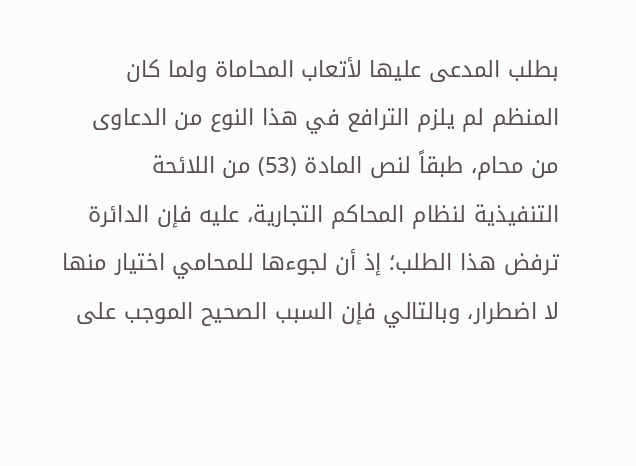بطلب المدعى عليها لأتعاب المحاماة ولما كان المنظم لم يلزم الترافع في هذا النوع من الدعاوى من محام، طبقاً لنص المادة (53) من اللائحة التنفيذية لنظام المحاكم التجارية، عليه فإن الدائرة ترفض هذا الطلب؛ إذ أن لجوءها للمحامي اختيار منها لا اضطرار، وبالتالي فإن السبب الصحيح الموجب على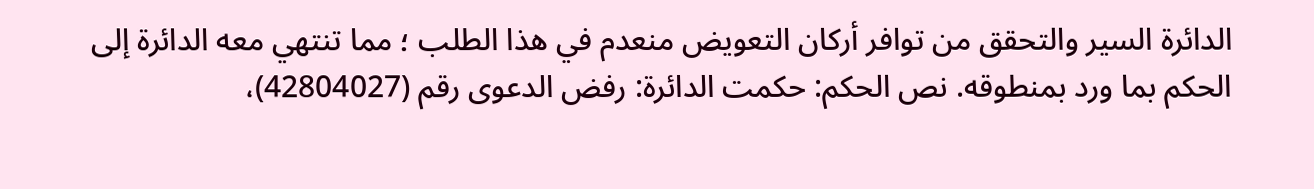الدائرة السير والتحقق من توافر أركان التعويض منعدم في هذا الطلب ؛ مما تنتهي معه الدائرة إلى الحكم بما ورد بمنطوقه. نص الحكم: حكمت الدائرة: رفض الدعوى رقم (42804027)،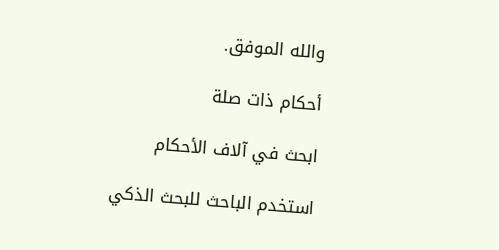والله الموفق.

أحكام ذات صلة

ابحث في آلاف الأحكام

استخدم الباحث للبحث الذكي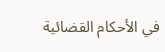في الأحكام القضائية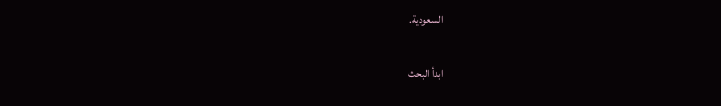السعودية.

ابدأ البحث